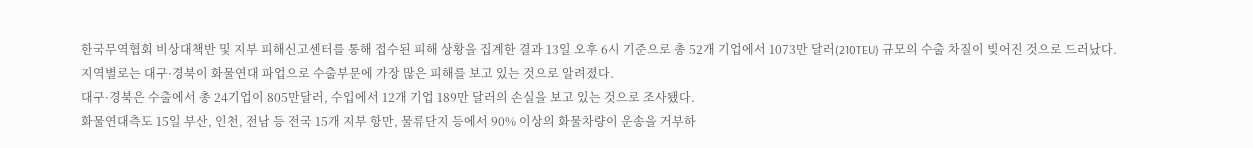한국무역협회 비상대책반 및 지부 피해신고센터를 통해 접수된 피해 상황을 집계한 결과 13일 오후 6시 기준으로 총 52개 기업에서 1073만 달러(210TEU) 규모의 수출 차질이 빚어진 것으로 드러났다.
지역별로는 대구·경북이 화물연대 파업으로 수출부문에 가장 많은 피해를 보고 있는 것으로 알려졌다.
대구·경북은 수출에서 총 24기업이 805만달러, 수입에서 12개 기업 189만 달러의 손실을 보고 있는 것으로 조사됐다.
화물연대측도 15일 부산, 인천, 전남 등 전국 15개 지부 항만, 물류단지 등에서 90% 이상의 화물차량이 운송을 거부하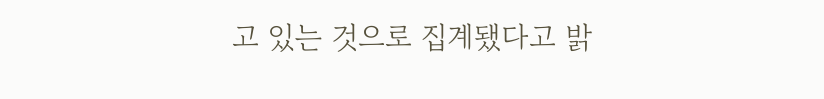고 있는 것으로 집계됐다고 밝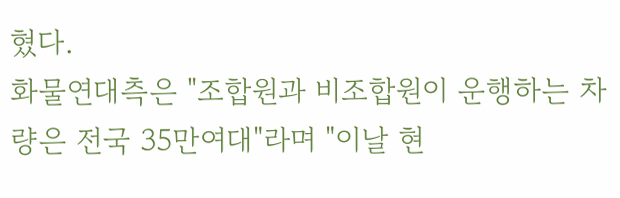혔다.
화물연대측은 "조합원과 비조합원이 운행하는 차량은 전국 35만여대"라며 "이날 현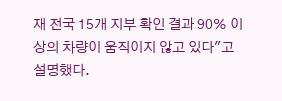재 전국 15개 지부 확인 결과 90% 이상의 차량이 움직이지 않고 있다"고 설명했다.